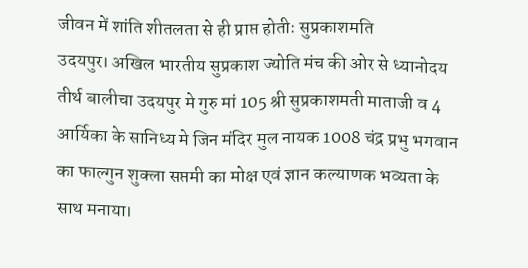जीवन में शांति शीतलता से ही प्राप्त होतीः सुप्रकाशमति
उदयपुर। अखिल भारतीय सुप्रकाश ज्योति मंच की ओर से ध्यानोदय तीर्थ बालीचा उदयपुर मे गुरु मां 105 श्री सुप्रकाशमती माताजी व 4 आर्यिका के सानिध्य मे जिन मंदिर मुल नायक 1008 चंद्र प्रभु भगवान का फाल्गुन शुक्ला सप्तमी का मोक्ष एवं ज्ञान कल्याणक भव्यता के साथ मनाया।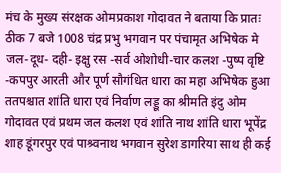मंच के मुख्य संरक्षक ओमप्रकाश गोदावत ने बताया कि प्रातः ठीक 7 बजे 1008 चंद्र प्रभु भगवान पर पंचामृत अभिषेक मे जल-दूध- दही- इक्षु रस -सर्व ओशोधी-चार कलश -पुष्प वृष्टि -कपपुर आरती और पूर्ण सौगंधित धारा का महा अभिषेक हुआ ततपश्चात शांति धारा एवं निर्वाण लड्डू का श्रीमति इंदु ओम गोदावत एवं प्रथम जल कलश एवं शांति नाथ शांति धारा भूपेंद्र शाह डूंगरपुर एवं पाश्र्वनाथ भगवान सुरेश डागरिया साथ ही कई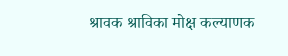श्रावक श्राविका मोक्ष कल्याणक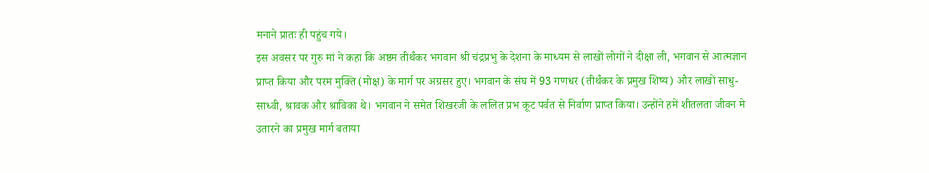मनाने प्रातः ही पहुंच गये।
इस अवसर पर गुरु मां ने कहा कि अष्ठम तीर्थंकर भगवान श्री चंद्रप्रभु के देशना के माध्यम से लाखों लोगों ने दीक्षा ली, भगवान से आत्मज्ञान प्राप्त किया और परम मुक्ति (मोक्ष) के मार्ग पर अग्रसर हुए। भगवान के संघ में 93 गणधर (तीर्थंकर के प्रमुख शिष्य) और लाखों साधु-साध्वी, श्रावक और श्राविका थे। भगवान ने समेत शिखरजी के ललित प्रभ कूट पर्वत से निर्वाण प्राप्त किया। उन्होंने हमें शीतलता जीवन मे उतारने का प्रमुख मार्ग बताया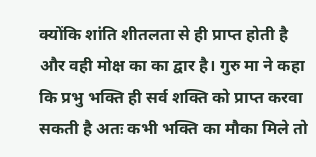क्योंकि शांति शीतलता से ही प्राप्त होती है और वही मोक्ष का का द्वार है। गुरु मा ने कहा कि प्रभु भक्ति ही सर्व शक्ति को प्राप्त करवा सकती है अतः कभी भक्ति का मौका मिले तो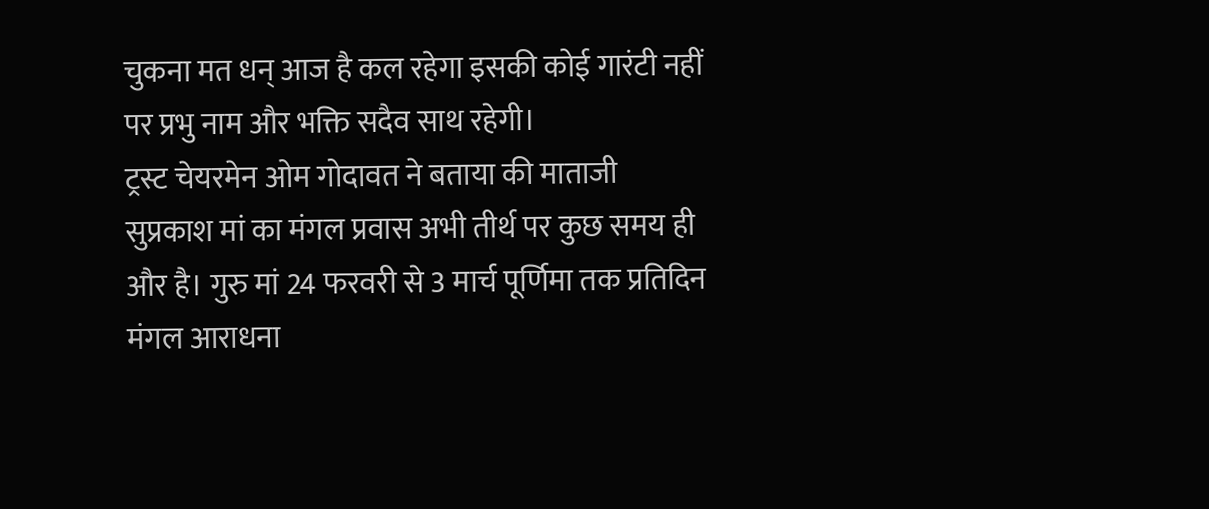चुकना मत धन् आज है कल रहेगा इसकी कोई गारंटी नहीं पर प्रभु नाम और भक्ति सदैव साथ रहेगी।
ट्रस्ट चेयरमेन ओम गोदावत ने बताया की माताजी सुप्रकाश मां का मंगल प्रवास अभी तीर्थ पर कुछ समय ही और है। गुरु मां 24 फरवरी से 3 मार्च पूर्णिमा तक प्रतिदिन मंगल आराधना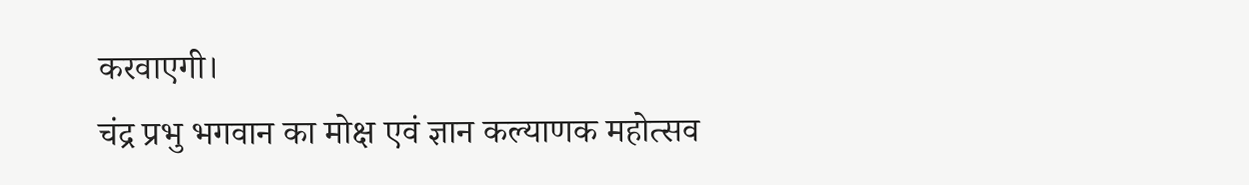करवाएगी।
चंद्र प्रभु भगवान का मोक्ष एवं ज्ञान कल्याणक महोत्सव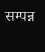सम्पन्न